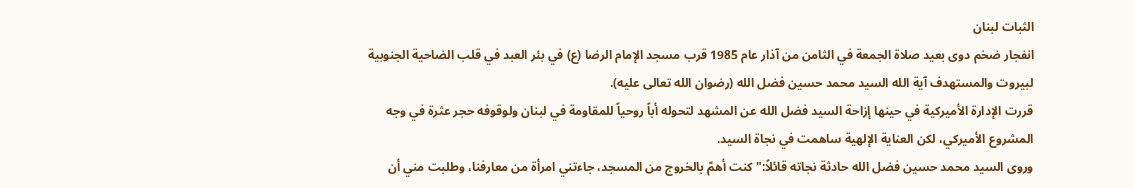الثبات لبنان
انفجار ضخم دوى بعيد صلاة الجمعة في الثامن من آذار عام 1985 قرب مسجد الإمام الرضا (ع) في بئر العبد في قلب الضاحية الجنوبية لبيروت والمستهدف آية الله السيد محمد حسين فضل الله (رضوان الله تعالى عليه).
قررت الإدارة الأميركية في حينها إزاحة السيد فضل الله عن المشهد لتحوله أباً روحياً للمقاومة في لبنان ولوقوفه حجر عثرة في وجه المشروع الأميركي، لكن العناية الإلهية ساهمت في نجاة السيد.
وروى السيد محمد حسين فضل الله حادثة نجاته قائلاً:" كنت أهمّ بالخروج من المسجد، جاءتني امرأة من معارفنا، وطلبت مني أن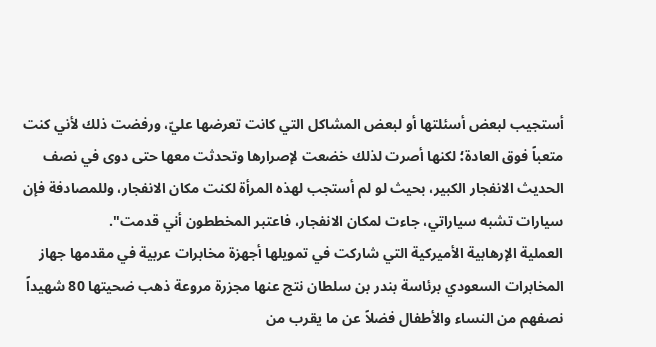أستجيب لبعض أسئلتها أو لبعض المشاكل التي كانت تعرضها عليّ، ورفضت ذلك لأني كنت متعباً فوق العادة؛ لكنها أصرت لذلك خضعت لإصرارها وتحدثت معها حتى دوى في نصف الحديث الانفجار الكبير، بحيث لو لم أستجب لهذه المرأة لكنت مكان الانفجار، وللمصادفة فإن سيارات تشبه سياراتي، جاءت لمكان الانفجار، فاعتبر المخططون أني قدمت".
العملية الإرهابية الأميركية التي شاركت في تمويلها أجهزة مخابرات عربية في مقدمها جهاز المخابرات السعودي برئاسة بندر بن سلطان نتج عنها مجزرة مروعة ذهب ضحيتها 80 شهيداً نصفهم من النساء والأطفال فضلاً عن ما يقرب من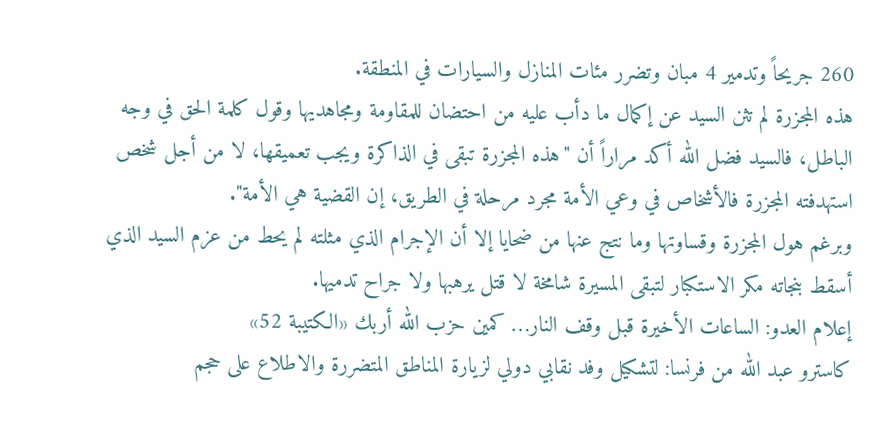260 جريحاً وتدمير 4 مبان وتضرر مئات المنازل والسيارات في المنطقة.
هذه المجزرة لم تثن السيد عن إكمال ما دأب عليه من احتضان للمقاومة ومجاهديها وقول كلمة الحق في وجه الباطل، فالسيد فضل الله أكد مراراً أن "هذه المجزرة تبقى في الذاكرة ويجب تعميقها، لا من أجل شخص استهدفته المجزرة فالأشخاص في وعي الأمة مجرد مرحلة في الطريق، إن القضية هي الأمة".
وبرغم هول المجزرة وقساوتها وما نتج عنها من ضحايا إلا أن الإجرام الذي مثلته لم يحط من عزم السيد الذي أسقط بنجاته مكر الاستكبار لتبقى المسيرة شامخة لا قتل يرهبها ولا جراح تدميها.
إعلام العدو: الساعات الأخيرة قبل وقف النار… كمين حزب الله أربك «الكتيبة 52»
كاسترو عبد الله من فرنسا: لتشكيل وفد نقابي دولي لزيارة المناطق المتضررة والاطلاع على حجم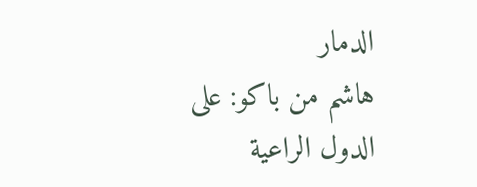الدمار
هاشم من باكو: على الدول الراعية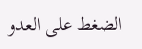الضغط على العدو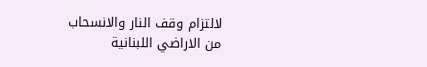لالتزام وقف النار والانسحاب من الاراضي اللبنانية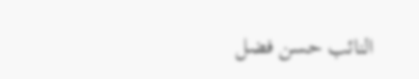النائب حسن فضل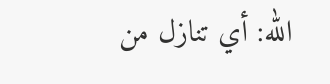الله: أي تنازل من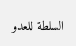السلطة للعدو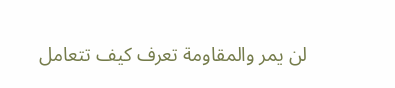لن يمر والمقاومة تعرف كيف تتعامل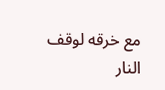مع خرقه لوقف النار